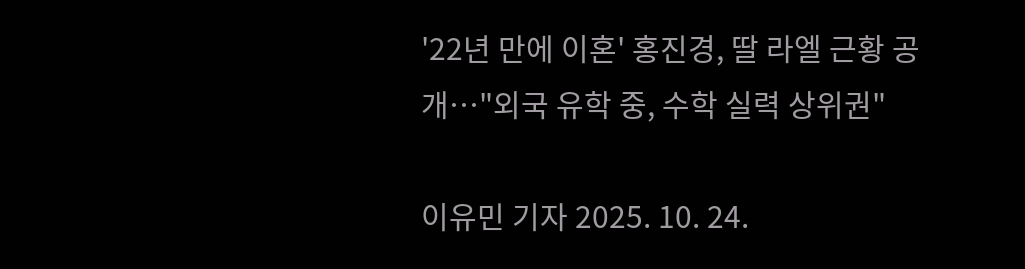'22년 만에 이혼' 홍진경, 딸 라엘 근황 공개…"외국 유학 중, 수학 실력 상위권"

이유민 기자 2025. 10. 24.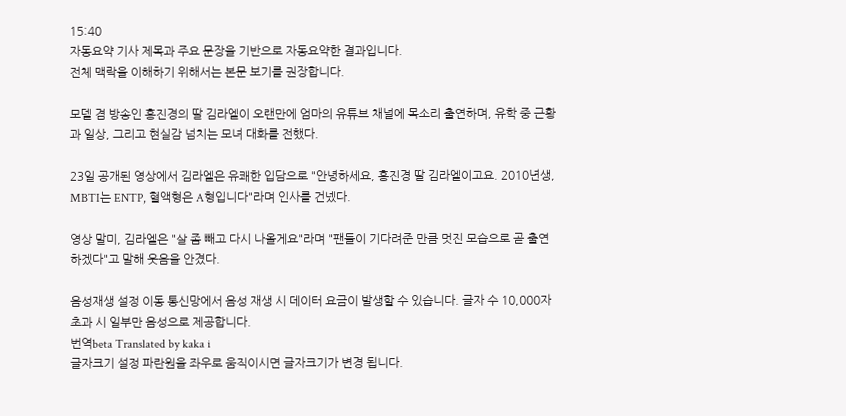15:40
자동요약 기사 제목과 주요 문장을 기반으로 자동요약한 결과입니다.
전체 맥락을 이해하기 위해서는 본문 보기를 권장합니다.

모델 겸 방송인 홍진경의 딸 김라엘이 오랜만에 엄마의 유튜브 채널에 목소리 출연하며, 유학 중 근황과 일상, 그리고 현실감 넘치는 모녀 대화를 전했다.

23일 공개된 영상에서 김라엘은 유쾌한 입담으로 "안녕하세요, 홍진경 딸 김라엘이고요. 2010년생, MBTI는 ENTP, 혈액형은 A형입니다"라며 인사를 건넸다.

영상 말미, 김라엘은 "살 좀 빼고 다시 나올게요"라며 "팬들이 기다려준 만큼 멋진 모습으로 곧 출연하겠다"고 말해 웃음을 안겼다.

음성재생 설정 이동 통신망에서 음성 재생 시 데이터 요금이 발생할 수 있습니다. 글자 수 10,000자 초과 시 일부만 음성으로 제공합니다.
번역beta Translated by kaka i
글자크기 설정 파란원을 좌우로 움직이시면 글자크기가 변경 됩니다.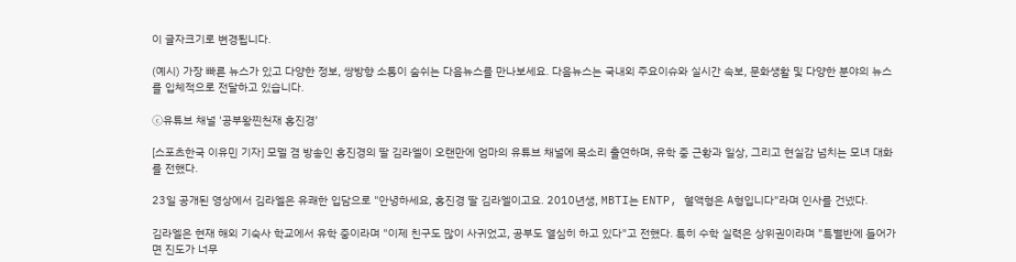이 글자크기로 변경됩니다.

(예시) 가장 빠른 뉴스가 있고 다양한 정보, 쌍방향 소통이 숨쉬는 다음뉴스를 만나보세요. 다음뉴스는 국내외 주요이슈와 실시간 속보, 문화생활 및 다양한 분야의 뉴스를 입체적으로 전달하고 있습니다.

ⓒ유튜브 채널 '공부왕찐천재 홍진경'

[스포츠한국 이유민 기자] 모델 겸 방송인 홍진경의 딸 김라엘이 오랜만에 엄마의 유튜브 채널에 목소리 출연하며, 유학 중 근황과 일상, 그리고 현실감 넘치는 모녀 대화를 전했다.

23일 공개된 영상에서 김라엘은 유쾌한 입담으로 "안녕하세요, 홍진경 딸 김라엘이고요. 2010년생, MBTI는 ENTP, 혈액형은 A형입니다"라며 인사를 건넸다.

김라엘은 현재 해외 기숙사 학교에서 유학 중이라며 "이제 친구도 많이 사귀었고, 공부도 열심히 하고 있다"고 전했다. 특히 수학 실력은 상위권이라며 "특별반에 들어가면 진도가 너무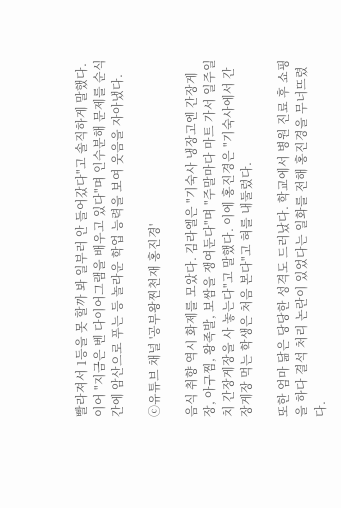빨라져서 1등을 못 할까 봐 일부러 안 들어갔다"고 솔직하게 말했다. 이어 "지금은 벤 다이어그램을 배우고 있다"며 인수분해 문제를 순식간에 암산으로 푸는 등 놀라운 학업 능력을 보여 웃음을 자아냈다.

ⓒ유튜브 채널 '공부왕찐천재 홍진경'

음식 취향 역시 화제를 모았다. 김라엘은 "기숙사 냉장고엔 간장게장, 아구찜, 왕족발, 보쌈을 쟁여둔다"며 "주말마다 마트 가서 일주일치 간장게장을 사 놓는다"고 말했다. 이에 홍진경은 "기숙사에서 간장게장 먹는 학생은 처음 본다"고 혀를 내둘렀다.

또한 엄마 닮은 당당한 성격도 드러났다. 학교에서 병원 진료 후 쇼핑을 하다 결석 처리 논란이 있었다는 일화를 전해 홍진경을 무너뜨렸다.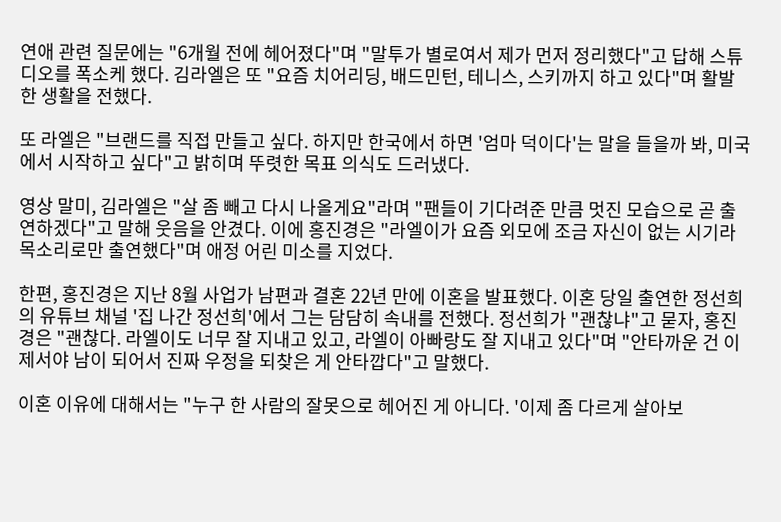연애 관련 질문에는 "6개월 전에 헤어졌다"며 "말투가 별로여서 제가 먼저 정리했다"고 답해 스튜디오를 폭소케 했다. 김라엘은 또 "요즘 치어리딩, 배드민턴, 테니스, 스키까지 하고 있다"며 활발한 생활을 전했다.

또 라엘은 "브랜드를 직접 만들고 싶다. 하지만 한국에서 하면 '엄마 덕이다'는 말을 들을까 봐, 미국에서 시작하고 싶다"고 밝히며 뚜렷한 목표 의식도 드러냈다.

영상 말미, 김라엘은 "살 좀 빼고 다시 나올게요"라며 "팬들이 기다려준 만큼 멋진 모습으로 곧 출연하겠다"고 말해 웃음을 안겼다. 이에 홍진경은 "라엘이가 요즘 외모에 조금 자신이 없는 시기라 목소리로만 출연했다"며 애정 어린 미소를 지었다.

한편, 홍진경은 지난 8월 사업가 남편과 결혼 22년 만에 이혼을 발표했다. 이혼 당일 출연한 정선희의 유튜브 채널 '집 나간 정선희'에서 그는 담담히 속내를 전했다. 정선희가 "괜찮냐"고 묻자, 홍진경은 "괜찮다. 라엘이도 너무 잘 지내고 있고, 라엘이 아빠랑도 잘 지내고 있다"며 "안타까운 건 이제서야 남이 되어서 진짜 우정을 되찾은 게 안타깝다"고 말했다.

이혼 이유에 대해서는 "누구 한 사람의 잘못으로 헤어진 게 아니다. '이제 좀 다르게 살아보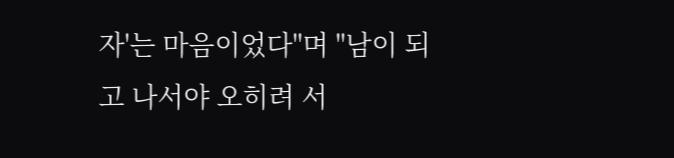자'는 마음이었다"며 "남이 되고 나서야 오히려 서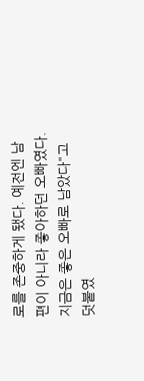로를 존중하게 됐다. 예전엔 남편이 아니라 좋아하던 오빠였다. 지금은 좋은 오빠로 남았다"고 덧붙였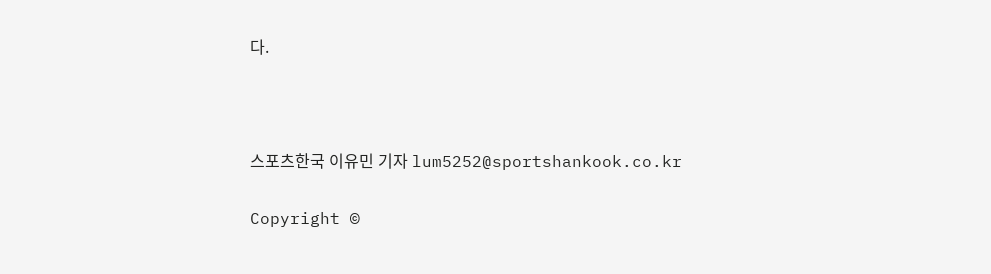다.



스포츠한국 이유민 기자 lum5252@sportshankook.co.kr

Copyright ©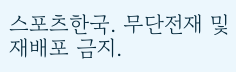스포츠한국. 무단전재 및 재배포 금지.